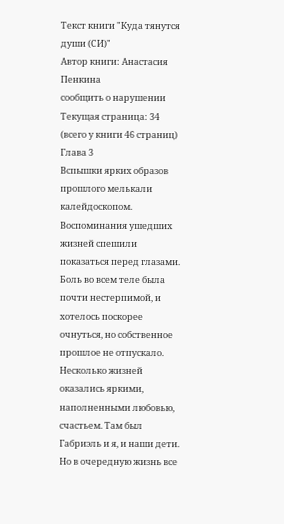Текст книги "Куда тянутся души (СИ)"
Автор книги: Анастасия Пенкина
сообщить о нарушении
Текущая страница: 34 (всего у книги 46 страниц)
Глава 3
Вспышки ярких образов прошлого мелькали калейдоскопом. Воспоминания ушедших жизней спешили показаться перед глазами. Боль во всем теле была почти нестерпимой, и хотелось поскорее очнуться, но собственное прошлое не отпускало.
Несколько жизней оказались яркими, наполненными любовью, счастьем. Там был Габриэль и я, и наши дети. Но в очередную жизнь все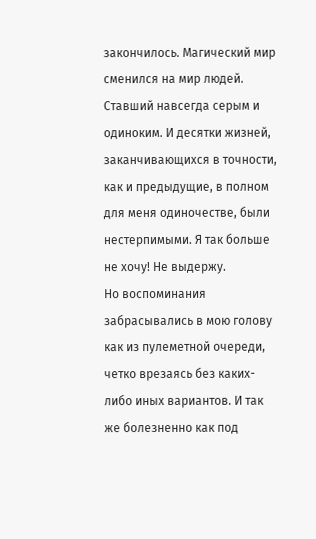закончилось. Магический мир сменился на мир людей. Ставший навсегда серым и одиноким. И десятки жизней, заканчивающихся в точности, как и предыдущие, в полном для меня одиночестве, были нестерпимыми. Я так больше не хочу! Не выдержу.
Но воспоминания забрасывались в мою голову как из пулеметной очереди, четко врезаясь без каких-либо иных вариантов. И так же болезненно как под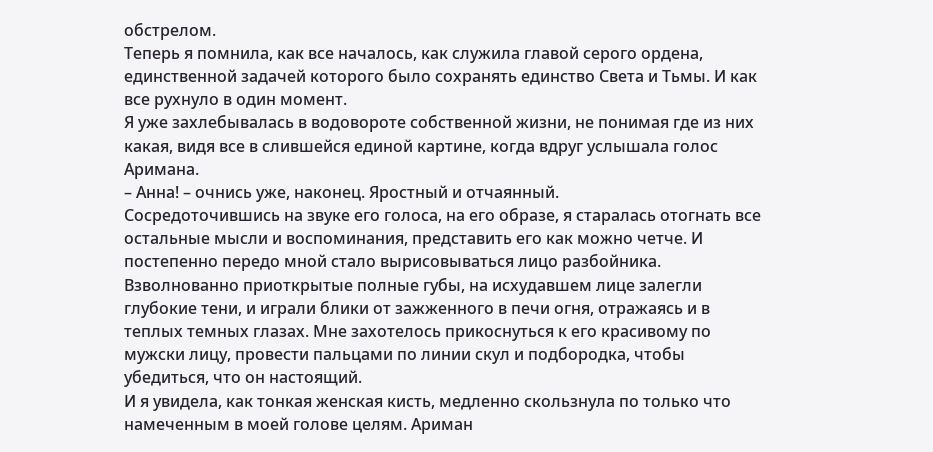обстрелом.
Теперь я помнила, как все началось, как служила главой серого ордена, единственной задачей которого было сохранять единство Света и Тьмы. И как все рухнуло в один момент.
Я уже захлебывалась в водовороте собственной жизни, не понимая где из них какая, видя все в слившейся единой картине, когда вдруг услышала голос Аримана.
– Анна! – очнись уже, наконец. Яростный и отчаянный.
Сосредоточившись на звуке его голоса, на его образе, я старалась отогнать все остальные мысли и воспоминания, представить его как можно четче. И постепенно передо мной стало вырисовываться лицо разбойника. Взволнованно приоткрытые полные губы, на исхудавшем лице залегли глубокие тени, и играли блики от зажженного в печи огня, отражаясь и в теплых темных глазах. Мне захотелось прикоснуться к его красивому по мужски лицу, провести пальцами по линии скул и подбородка, чтобы убедиться, что он настоящий.
И я увидела, как тонкая женская кисть, медленно скользнула по только что намеченным в моей голове целям. Ариман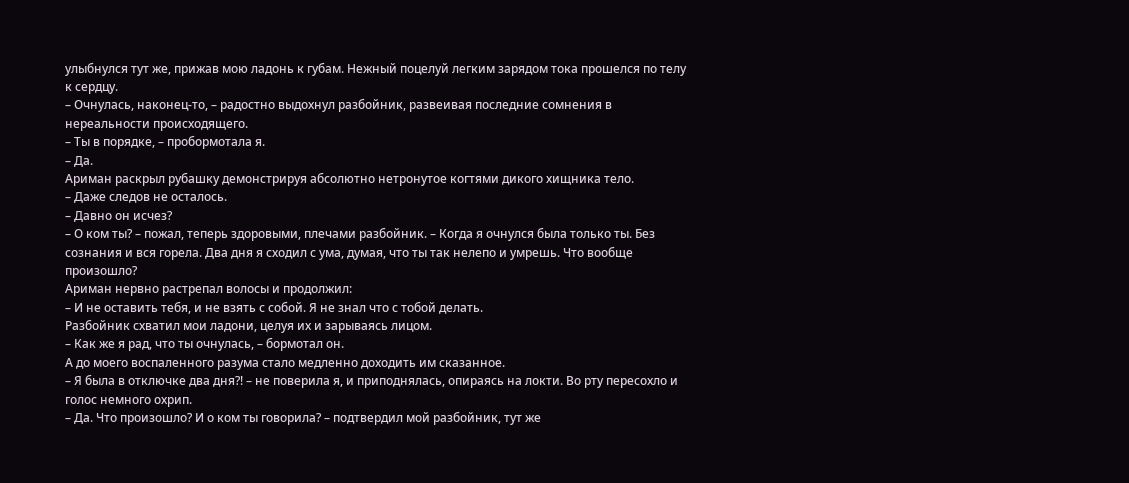улыбнулся тут же, прижав мою ладонь к губам. Нежный поцелуй легким зарядом тока прошелся по телу к сердцу.
– Очнулась, наконец-то, – радостно выдохнул разбойник, развеивая последние сомнения в нереальности происходящего.
– Ты в порядке, – пробормотала я.
– Да.
Ариман раскрыл рубашку демонстрируя абсолютно нетронутое когтями дикого хищника тело.
– Даже следов не осталось.
– Давно он исчез?
– О ком ты? – пожал, теперь здоровыми, плечами разбойник. – Когда я очнулся была только ты. Без сознания и вся горела. Два дня я сходил с ума, думая, что ты так нелепо и умрешь. Что вообще произошло?
Ариман нервно растрепал волосы и продолжил:
– И не оставить тебя, и не взять с собой. Я не знал что с тобой делать.
Разбойник схватил мои ладони, целуя их и зарываясь лицом.
– Как же я рад, что ты очнулась, – бормотал он.
А до моего воспаленного разума стало медленно доходить им сказанное.
– Я была в отключке два дня?! – не поверила я, и приподнялась, опираясь на локти. Во рту пересохло и голос немного охрип.
– Да. Что произошло? И о ком ты говорила? – подтвердил мой разбойник, тут же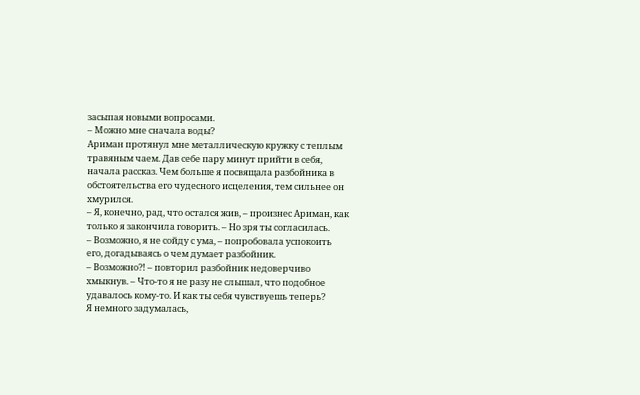засыпая новыми вопросами.
– Можно мне сначала воды?
Ариман протянул мне металлическую кружку с теплым травяным чаем. Дав себе пару минут прийти в себя, начала рассказ. Чем больше я посвящала разбойника в обстоятельства его чудесного исцеления, тем сильнее он хмурился.
– Я, конечно, рад, что остался жив, – произнес Ариман, как только я закончила говорить. – Но зря ты согласилась.
– Возможно, я не сойду с ума, – попробовала успокоить его, догадываясь о чем думает разбойник.
– Возможно?! – повторил разбойник недоверчиво хмыкнув. – Что-то я не разу не слышал, что подобное удавалось кому-то. И как ты себя чувствуешь теперь?
Я немного задумалась,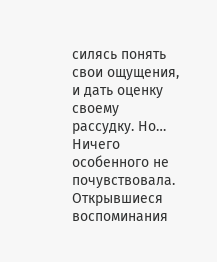силясь понять свои ощущения, и дать оценку своему рассудку. Но…
Ничего особенного не почувствовала. Открывшиеся воспоминания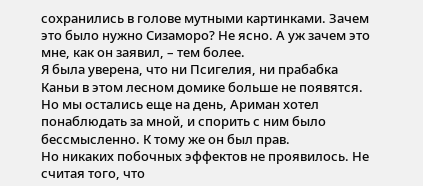сохранились в голове мутными картинками. Зачем это было нужно Сизаморо? Не ясно. А уж зачем это мне, как он заявил, – тем более.
Я была уверена, что ни Псигелия, ни прабабка Каньи в этом лесном домике больше не появятся. Но мы остались еще на день, Ариман хотел понаблюдать за мной, и спорить с ним было бессмысленно. К тому же он был прав.
Но никаких побочных эффектов не проявилось. Не считая того, что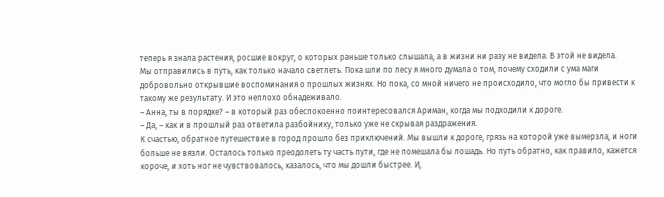теперь я знала растения, росшие вокруг, о которых раньше только слышала, а в жизни ни разу не видела. В этой не видела.
Мы отправились в путь, как только начало светлеть. Пока шли по лесу я много думала о том, почему сходили с ума маги добровольно открывшие воспоминания о прошлых жизнях. Но пока, со мной ничего не происходило, что могло бы привести к такому же результату. И это неплохо обнадеживало.
– Анна, ты в порядке? – в который раз обеспокоенно поинтересовался Ариман, когда мы подходили к дороге.
– Да, – как и в прошлый раз ответила разбойнику, только уже не скрывая раздражения.
К счастью, обратное путешествие в город прошло без приключений. Мы вышли к дороге, грязь на которой уже вымерзла, и ноги больше не вязли. Осталось только преодолеть ту часть пути, где не помешала бы лошадь. Но путь обратно, как правило, кажется короче, и хоть ног не чувствовалось, казалось, что мы дошли быстрее. И,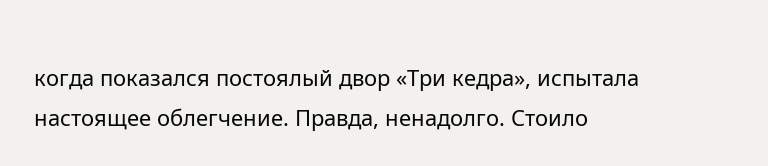когда показался постоялый двор «Три кедра», испытала настоящее облегчение. Правда, ненадолго. Стоило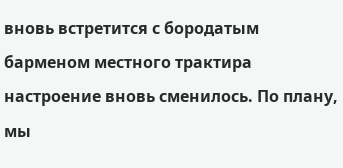вновь встретится с бородатым барменом местного трактира настроение вновь сменилось. По плану, мы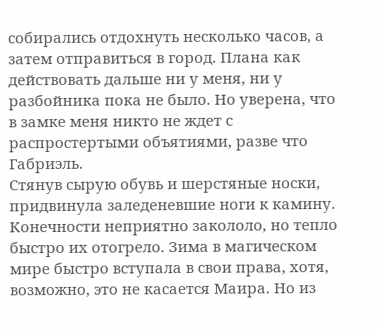собирались отдохнуть несколько часов, а затем отправиться в город. Плана как действовать дальше ни у меня, ни у разбойника пока не было. Но уверена, что в замке меня никто не ждет с распростертыми объятиями, разве что Габриэль.
Стянув сырую обувь и шерстяные носки, придвинула заледеневшие ноги к камину. Конечности неприятно закололо, но тепло быстро их отогрело. Зима в магическом мире быстро вступала в свои права, хотя, возможно, это не касается Маира. Но из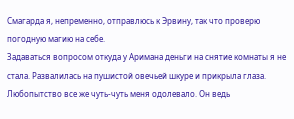Смагарда я, непременно, отправлюсь к Эрвину, так что проверю погодную магию на себе.
Задаваться вопросом откуда у Аримана деньги на снятие комнаты я не стала. Развалилась на пушистой овечьей шкуре и прикрыла глаза. Любопытство все же чуть-чуть меня одолевало. Он ведь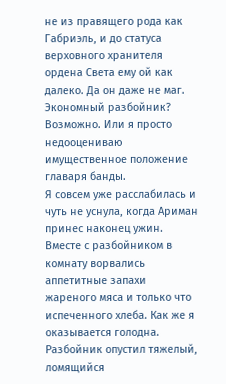не из правящего рода как Габриэль, и до статуса верховного хранителя ордена Света ему ой как далеко. Да он даже не маг. Экономный разбойник? Возможно. Или я просто недооцениваю имущественное положение главаря банды.
Я совсем уже расслабилась и чуть не уснула, когда Ариман принес наконец ужин. Вместе с разбойником в комнату ворвались аппетитные запахи жареного мяса и только что испеченного хлеба. Как же я оказывается голодна.
Разбойник опустил тяжелый, ломящийся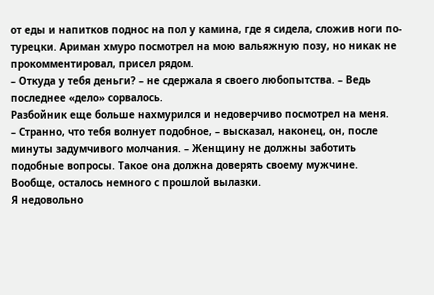от еды и напитков поднос на пол у камина, где я сидела, сложив ноги по-турецки. Ариман хмуро посмотрел на мою вальяжную позу, но никак не прокомментировал, присел рядом.
– Откуда у тебя деньги? – не сдержала я своего любопытства. – Ведь последнее «дело» сорвалось.
Разбойник еще больше нахмурился и недоверчиво посмотрел на меня.
– Странно, что тебя волнует подобное, – высказал, наконец, он, после минуты задумчивого молчания. – Женщину не должны заботить подобные вопросы. Такое она должна доверять своему мужчине. Вообще, осталось немного с прошлой вылазки.
Я недовольно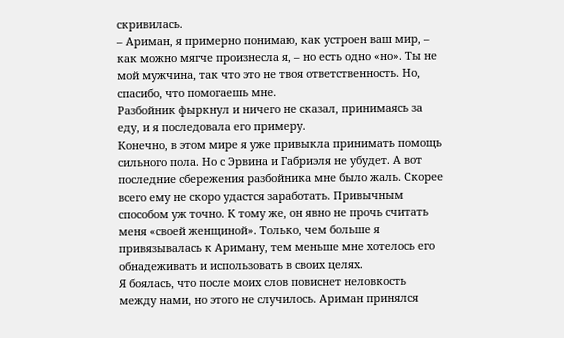скривилась.
– Ариман, я примерно понимаю, как устроен ваш мир, – как можно мягче произнесла я, – но есть одно «но». Ты не мой мужчина, так что это не твоя ответственность. Но, спасибо, что помогаешь мне.
Разбойник фыркнул и ничего не сказал, принимаясь за еду, и я последовала его примеру.
Конечно, в этом мире я уже привыкла принимать помощь сильного пола. Но с Эрвина и Габриэля не убудет. А вот последние сбережения разбойника мне было жаль. Скорее всего ему не скоро удастся заработать. Привычным способом уж точно. К тому же, он явно не прочь считать меня «своей женщиной». Только, чем больше я привязывалась к Ариману, тем меньше мне хотелось его обнадеживать и использовать в своих целях.
Я боялась, что после моих слов повиснет неловкость между нами, но этого не случилось. Ариман принялся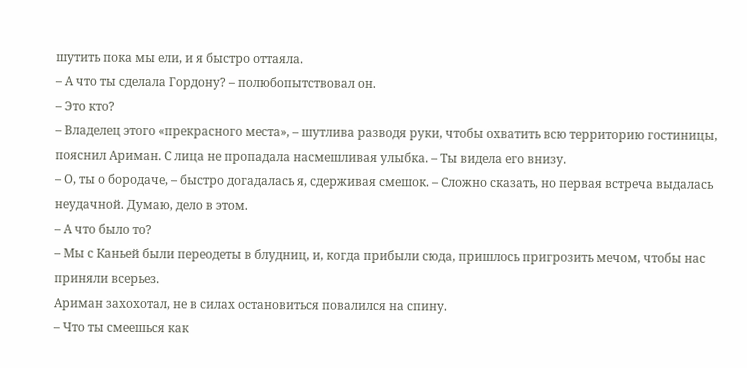шутить пока мы ели, и я быстро оттаяла.
– А что ты сделала Гордону? – полюбопытствовал он.
– Это кто?
– Владелец этого «прекрасного места», – шутлива разводя руки, чтобы охватить всю территорию гостиницы, пояснил Ариман. С лица не пропадала насмешливая улыбка. – Ты видела его внизу.
– О, ты о бородаче, – быстро догадалась я, сдерживая смешок. – Сложно сказать, но первая встреча выдалась неудачной. Думаю, дело в этом.
– А что было то?
– Мы с Каньей были переодеты в блудниц, и, когда прибыли сюда, пришлось пригрозить мечом, чтобы нас приняли всерьез.
Ариман захохотал, не в силах остановиться повалился на спину.
– Что ты смеешься как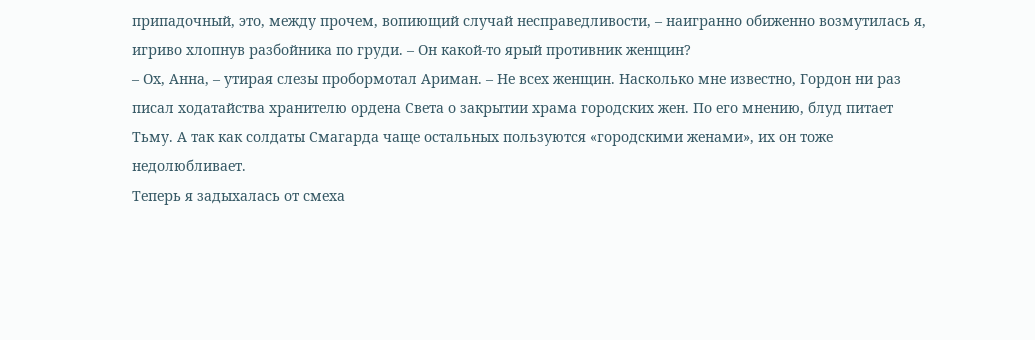припадочный, это, между прочем, вопиющий случай несправедливости, – наигранно обиженно возмутилась я, игриво хлопнув разбойника по груди. – Он какой-то ярый противник женщин?
– Ох, Анна, – утирая слезы пробормотал Ариман. – Не всех женщин. Насколько мне известно, Гордон ни раз писал ходатайства хранителю ордена Света о закрытии храма городских жен. По его мнению, блуд питает Тьму. А так как солдаты Смагарда чаще остальных пользуются «городскими женами», их он тоже недолюбливает.
Теперь я задыхалась от смеха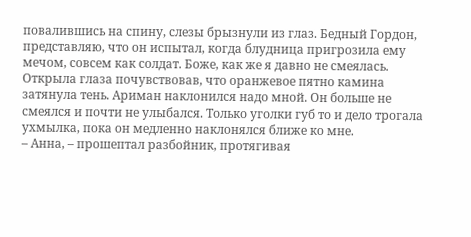повалившись на спину, слезы брызнули из глаз. Бедный Гордон, представляю, что он испытал, когда блудница пригрозила ему мечом, совсем как солдат. Боже, как же я давно не смеялась.
Открыла глаза почувствовав, что оранжевое пятно камина затянула тень. Ариман наклонился надо мной. Он больше не смеялся и почти не улыбался. Только уголки губ то и дело трогала ухмылка, пока он медленно наклонялся ближе ко мне.
– Анна, – прошептал разбойник, протягивая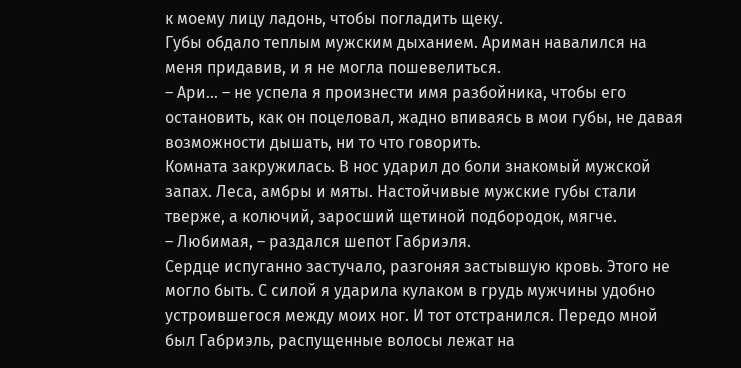к моему лицу ладонь, чтобы погладить щеку.
Губы обдало теплым мужским дыханием. Ариман навалился на меня придавив, и я не могла пошевелиться.
– Ари… – не успела я произнести имя разбойника, чтобы его остановить, как он поцеловал, жадно впиваясь в мои губы, не давая возможности дышать, ни то что говорить.
Комната закружилась. В нос ударил до боли знакомый мужской запах. Леса, амбры и мяты. Настойчивые мужские губы стали тверже, а колючий, заросший щетиной подбородок, мягче.
– Любимая, – раздался шепот Габриэля.
Сердце испуганно застучало, разгоняя застывшую кровь. Этого не могло быть. С силой я ударила кулаком в грудь мужчины удобно устроившегося между моих ног. И тот отстранился. Передо мной был Габриэль, распущенные волосы лежат на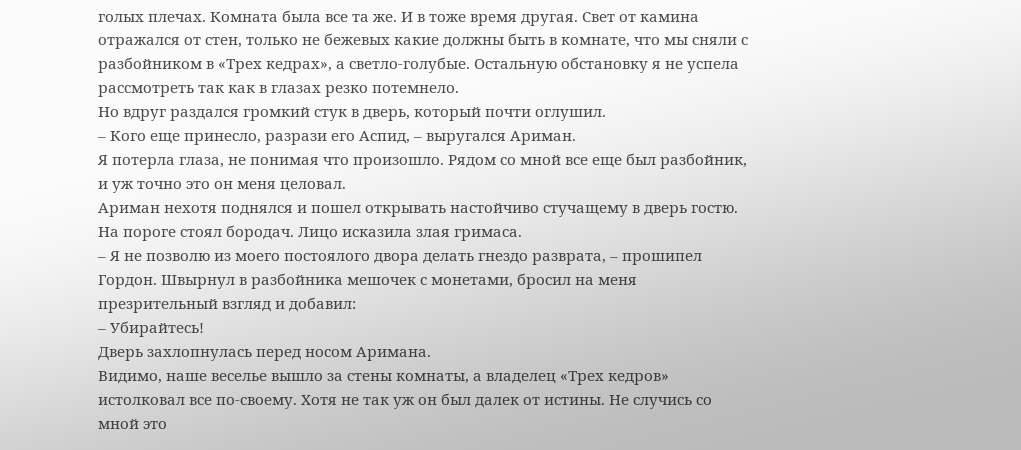голых плечах. Комната была все та же. И в тоже время другая. Свет от камина отражался от стен, только не бежевых какие должны быть в комнате, что мы сняли с разбойником в «Трех кедрах», а светло-голубые. Остальную обстановку я не успела рассмотреть так как в глазах резко потемнело.
Но вдруг раздался громкий стук в дверь, который почти оглушил.
– Кого еще принесло, разрази его Аспид, – выругался Ариман.
Я потерла глаза, не понимая что произошло. Рядом со мной все еще был разбойник, и уж точно это он меня целовал.
Ариман нехотя поднялся и пошел открывать настойчиво стучащему в дверь гостю.
На пороге стоял бородач. Лицо исказила злая гримаса.
– Я не позволю из моего постоялого двора делать гнездо разврата, – прошипел Гордон. Швырнул в разбойника мешочек с монетами, бросил на меня презрительный взгляд и добавил:
– Убирайтесь!
Дверь захлопнулась перед носом Аримана.
Видимо, наше веселье вышло за стены комнаты, а владелец «Трех кедров» истолковал все по-своему. Хотя не так уж он был далек от истины. Не случись со мной это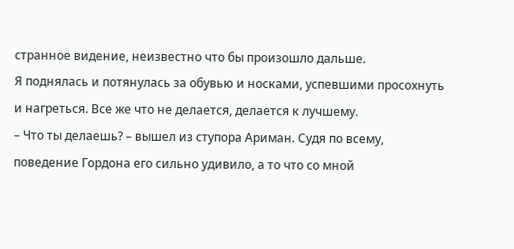странное видение, неизвестно что бы произошло дальше.
Я поднялась и потянулась за обувью и носками, успевшими просохнуть и нагреться. Все же что не делается, делается к лучшему.
– Что ты делаешь? – вышел из ступора Ариман. Судя по всему, поведение Гордона его сильно удивило, а то что со мной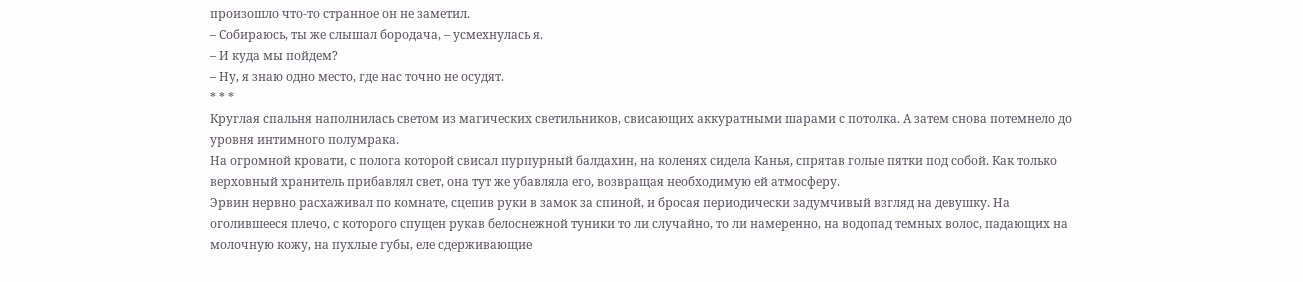произошло что-то странное он не заметил.
– Собираюсь, ты же слышал бородача, – усмехнулась я.
– И куда мы пойдем?
– Ну, я знаю одно место, где нас точно не осудят.
* * *
Круглая спальня наполнилась светом из магических светильников, свисающих аккуратными шарами с потолка. А затем снова потемнело до уровня интимного полумрака.
На огромной кровати, с полога которой свисал пурпурный балдахин, на коленях сидела Канья, спрятав голые пятки под собой. Как только верховный хранитель прибавлял свет, она тут же убавляла его, возвращая необходимую ей атмосферу.
Эрвин нервно расхаживал по комнате, сцепив руки в замок за спиной, и бросая периодически задумчивый взгляд на девушку. На оголившееся плечо, с которого спущен рукав белоснежной туники то ли случайно, то ли намеренно, на водопад темных волос, падающих на молочную кожу, на пухлые губы, еле сдерживающие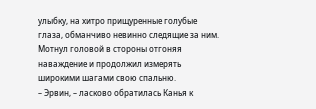улыбку, на хитро прищуренные голубые глаза, обманчиво невинно следящие за ним. Мотнул головой в стороны отгоняя наваждение и продолжил измерять широкими шагами свою спальню.
– Эрвин, – ласково обратилась Канья к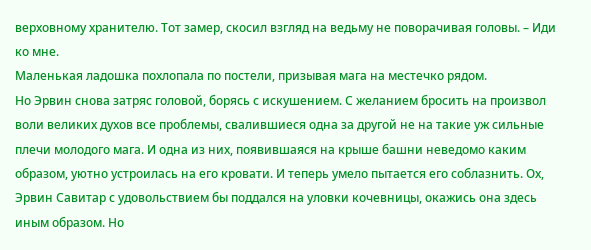верховному хранителю. Тот замер, скосил взгляд на ведьму не поворачивая головы. – Иди ко мне.
Маленькая ладошка похлопала по постели, призывая мага на местечко рядом.
Но Эрвин снова затряс головой, борясь с искушением. С желанием бросить на произвол воли великих духов все проблемы, свалившиеся одна за другой не на такие уж сильные плечи молодого мага. И одна из них, появившаяся на крыше башни неведомо каким образом, уютно устроилась на его кровати. И теперь умело пытается его соблазнить. Ох, Эрвин Савитар с удовольствием бы поддался на уловки кочевницы, окажись она здесь иным образом. Но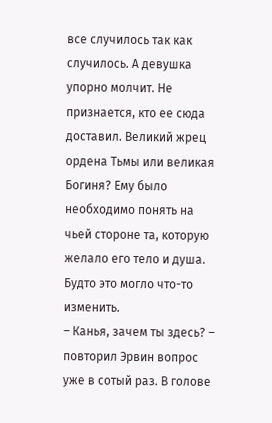все случилось так как случилось. А девушка упорно молчит. Не признается, кто ее сюда доставил. Великий жрец ордена Тьмы или великая Богиня? Ему было необходимо понять на чьей стороне та, которую желало его тело и душа. Будто это могло что-то изменить.
– Канья, зачем ты здесь? – повторил Эрвин вопрос уже в сотый раз. В голове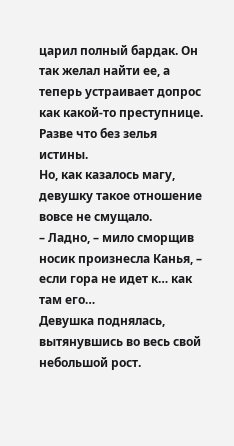царил полный бардак. Он так желал найти ее, а теперь устраивает допрос как какой-то преступнице. Разве что без зелья истины.
Но, как казалось магу, девушку такое отношение вовсе не смущало.
– Ладно, – мило сморщив носик произнесла Канья, – если гора не идет к… как там его…
Девушка поднялась, вытянувшись во весь свой небольшой рост.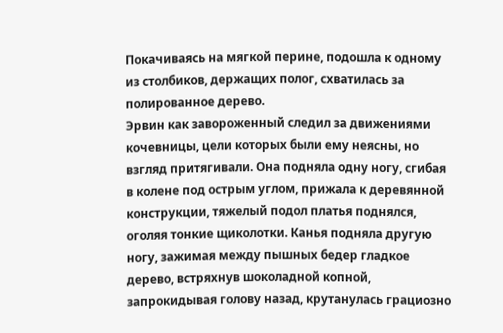Покачиваясь на мягкой перине, подошла к одному из столбиков, держащих полог, схватилась за полированное дерево.
Эрвин как завороженный следил за движениями кочевницы, цели которых были ему неясны, но взгляд притягивали. Она подняла одну ногу, сгибая в колене под острым углом, прижала к деревянной конструкции, тяжелый подол платья поднялся, оголяя тонкие щиколотки. Канья подняла другую ногу, зажимая между пышных бедер гладкое дерево, встряхнув шоколадной копной, запрокидывая голову назад, крутанулась грациозно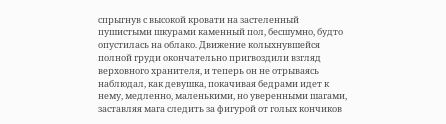спрыгнув с высокой кровати на застеленный пушистыми шкурами каменный пол, бесшумно, будто опустилась на облако. Движение колыхнувшейся полной груди окончательно пригвоздили взгляд верховного хранителя, и теперь он не отрываясь наблюдал, как девушка, покачивая бедрами идет к нему, медленно, маленькими, но уверенными шагами, заставляя мага следить за фигурой от голых кончиков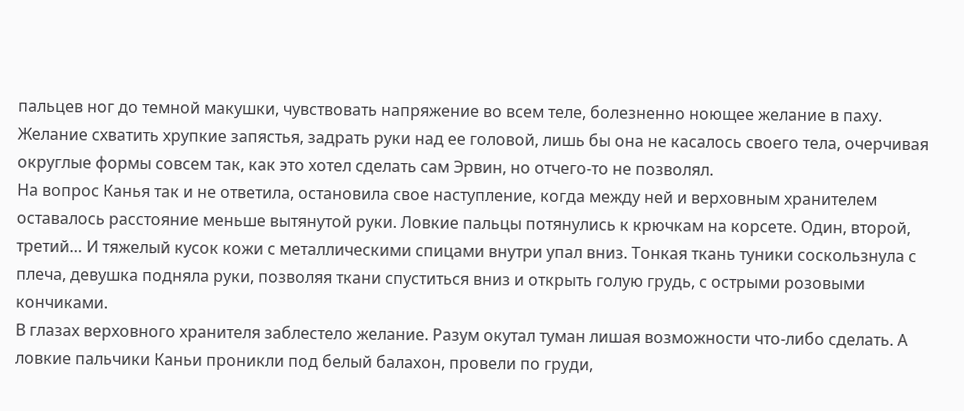пальцев ног до темной макушки, чувствовать напряжение во всем теле, болезненно ноющее желание в паху. Желание схватить хрупкие запястья, задрать руки над ее головой, лишь бы она не касалось своего тела, очерчивая округлые формы совсем так, как это хотел сделать сам Эрвин, но отчего-то не позволял.
На вопрос Канья так и не ответила, остановила свое наступление, когда между ней и верховным хранителем оставалось расстояние меньше вытянутой руки. Ловкие пальцы потянулись к крючкам на корсете. Один, второй, третий… И тяжелый кусок кожи с металлическими спицами внутри упал вниз. Тонкая ткань туники соскользнула с плеча, девушка подняла руки, позволяя ткани спуститься вниз и открыть голую грудь, с острыми розовыми кончиками.
В глазах верховного хранителя заблестело желание. Разум окутал туман лишая возможности что-либо сделать. А ловкие пальчики Каньи проникли под белый балахон, провели по груди,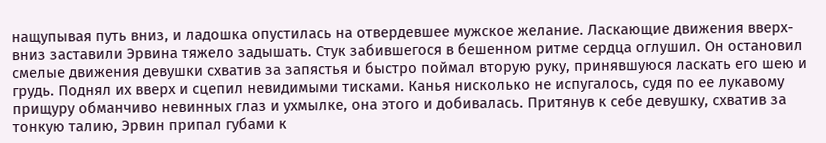нащупывая путь вниз, и ладошка опустилась на отвердевшее мужское желание. Ласкающие движения вверх-вниз заставили Эрвина тяжело задышать. Стук забившегося в бешенном ритме сердца оглушил. Он остановил смелые движения девушки схватив за запястья и быстро поймал вторую руку, принявшуюся ласкать его шею и грудь. Поднял их вверх и сцепил невидимыми тисками. Канья нисколько не испугалось, судя по ее лукавому прищуру обманчиво невинных глаз и ухмылке, она этого и добивалась. Притянув к себе девушку, схватив за тонкую талию, Эрвин припал губами к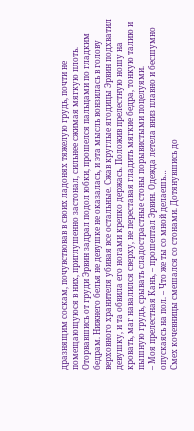дразнящим соскам, почувствовав в своих ладонях тяжелую грудь, почти не помещающуюся в них, приглушенно застонал, сильнее сжимая мягкую плоть.
Оторвавшись от груди Эрвин задрал подол юбки, прошелся пальцами по гладким бедрам. Нижнего белья не девушке не оказалась, и эта мысль вонзилась в голову верховного хранителя убивая все остальные. Сжав круглые ягодицы Эрвин подхватил девушку, и та обвила его ногами крепко держась. Положив прелестную ношу на кровать, маг навалился сверху, не переставая гладить мягкие бедра, тонкую талию и пышную грудь, срывать сладострастные стоны порывистыми поцелуями.
– Моя прелестная Кань, – прошептал Эрвин. Одежда летела вниз плавно и бесшумно опускаясь на пол. – Что же ты со мной делаешь…
Смех кочевницы смешался со стонами. Дотянувшись до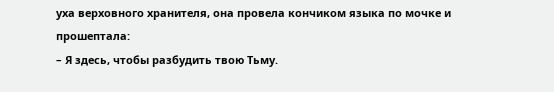уха верховного хранителя, она провела кончиком языка по мочке и прошептала:
– Я здесь, чтобы разбудить твою Тьму.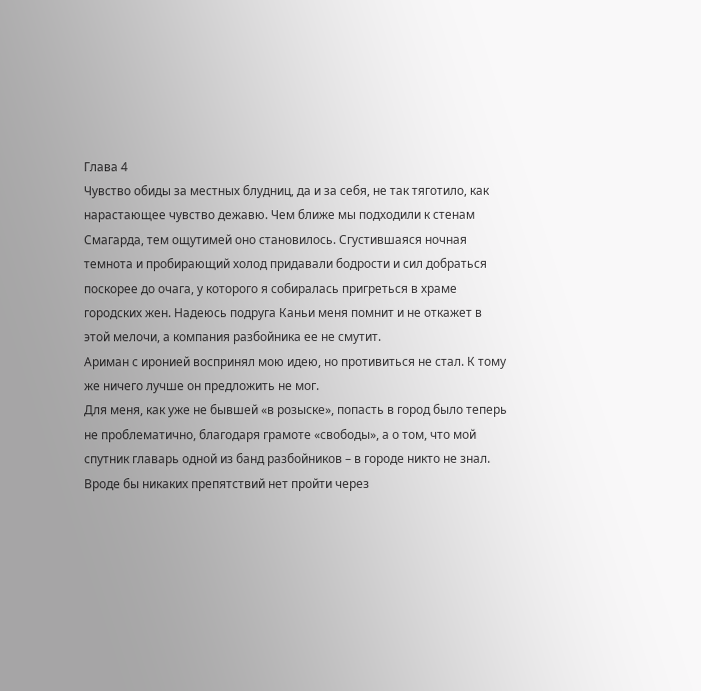Глава 4
Чувство обиды за местных блудниц, да и за себя, не так тяготило, как нарастающее чувство дежавю. Чем ближе мы подходили к стенам Смагарда, тем ощутимей оно становилось. Сгустившаяся ночная темнота и пробирающий холод придавали бодрости и сил добраться поскорее до очага, у которого я собиралась пригреться в храме городских жен. Надеюсь подруга Каньи меня помнит и не откажет в этой мелочи, а компания разбойника ее не смутит.
Ариман с иронией воспринял мою идею, но противиться не стал. К тому же ничего лучше он предложить не мог.
Для меня, как уже не бывшей «в розыске», попасть в город было теперь не проблематично, благодаря грамоте «свободы», а о том, что мой спутник главарь одной из банд разбойников – в городе никто не знал. Вроде бы никаких препятствий нет пройти через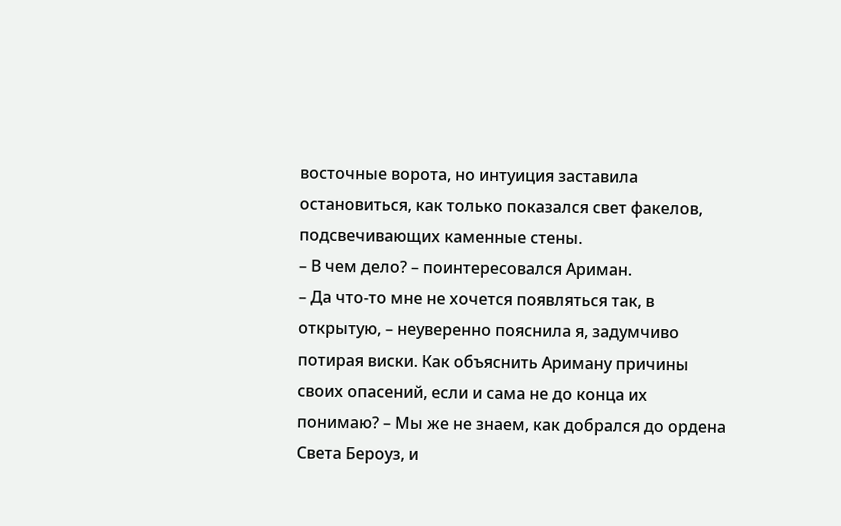восточные ворота, но интуиция заставила остановиться, как только показался свет факелов, подсвечивающих каменные стены.
– В чем дело? – поинтересовался Ариман.
– Да что-то мне не хочется появляться так, в открытую, – неуверенно пояснила я, задумчиво потирая виски. Как объяснить Ариману причины своих опасений, если и сама не до конца их понимаю? – Мы же не знаем, как добрался до ордена Света Бероуз, и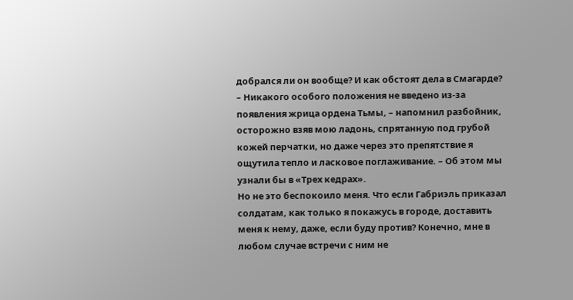добрался ли он вообще? И как обстоят дела в Смагарде?
– Никакого особого положения не введено из-за появления жрица ордена Тьмы, – напомнил разбойник, осторожно взяв мою ладонь, спрятанную под грубой кожей перчатки, но даже через это препятствие я ощутила тепло и ласковое поглаживание. – Об этом мы узнали бы в «Трех кедрах».
Но не это беспокоило меня. Что если Габриэль приказал солдатам, как только я покажусь в городе, доставить меня к нему, даже, если буду против? Конечно, мне в любом случае встречи с ним не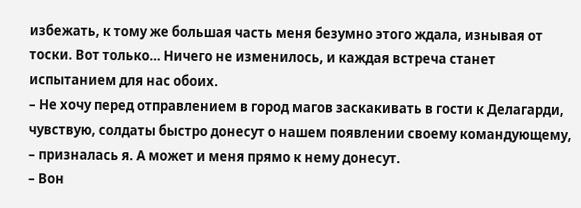избежать, к тому же большая часть меня безумно этого ждала, изнывая от тоски. Вот только… Ничего не изменилось, и каждая встреча станет испытанием для нас обоих.
– Не хочу перед отправлением в город магов заскакивать в гости к Делагарди, чувствую, солдаты быстро донесут о нашем появлении своему командующему, – призналась я. А может и меня прямо к нему донесут.
– Вон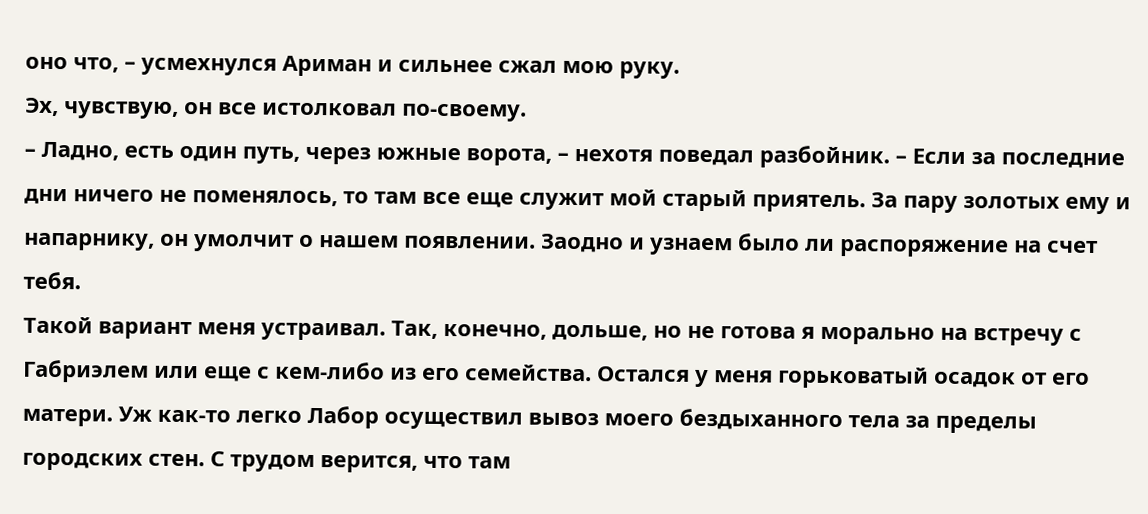оно что, – усмехнулся Ариман и сильнее сжал мою руку.
Эх, чувствую, он все истолковал по-своему.
– Ладно, есть один путь, через южные ворота, – нехотя поведал разбойник. – Если за последние дни ничего не поменялось, то там все еще служит мой старый приятель. За пару золотых ему и напарнику, он умолчит о нашем появлении. Заодно и узнаем было ли распоряжение на счет тебя.
Такой вариант меня устраивал. Так, конечно, дольше, но не готова я морально на встречу с Габриэлем или еще с кем-либо из его семейства. Остался у меня горьковатый осадок от его матери. Уж как-то легко Лабор осуществил вывоз моего бездыханного тела за пределы городских стен. С трудом верится, что там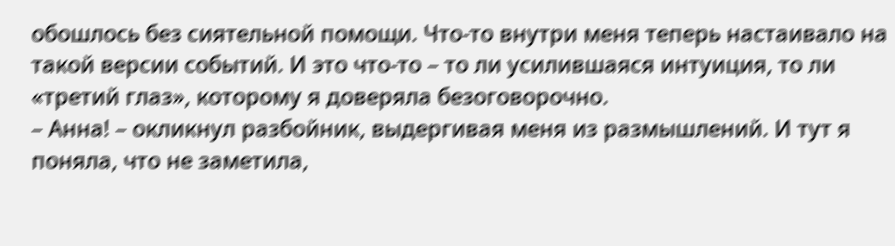обошлось без сиятельной помощи. Что-то внутри меня теперь настаивало на такой версии событий. И это что-то – то ли усилившаяся интуиция, то ли «третий глаз», которому я доверяла безоговорочно.
– Анна! – окликнул разбойник, выдергивая меня из размышлений. И тут я поняла, что не заметила,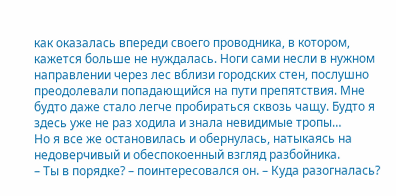как оказалась впереди своего проводника, в котором, кажется больше не нуждалась. Ноги сами несли в нужном направлении через лес вблизи городских стен, послушно преодолевали попадающийся на пути препятствия. Мне будто даже стало легче пробираться сквозь чащу. Будто я здесь уже не раз ходила и знала невидимые тропы…
Но я все же остановилась и обернулась, натыкаясь на недоверчивый и обеспокоенный взгляд разбойника.
– Ты в порядке? – поинтересовался он. – Куда разогналась?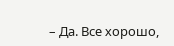– Да. Все хорошо,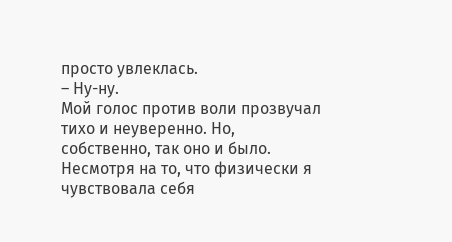просто увлеклась.
– Ну-ну.
Мой голос против воли прозвучал тихо и неуверенно. Но, собственно, так оно и было. Несмотря на то, что физически я чувствовала себя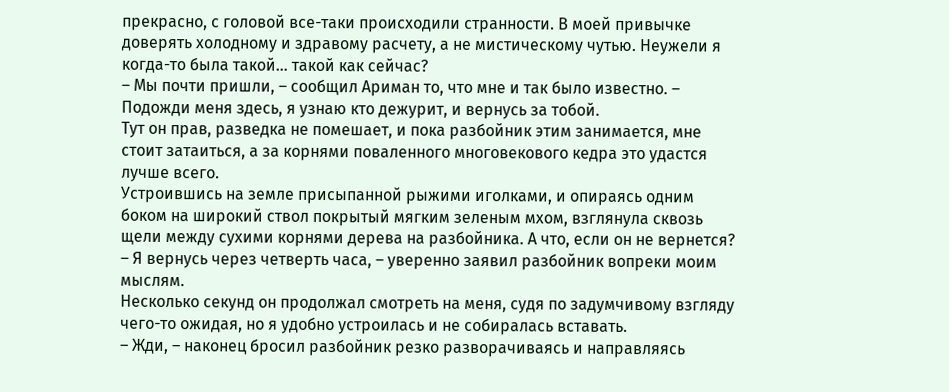прекрасно, с головой все-таки происходили странности. В моей привычке доверять холодному и здравому расчету, а не мистическому чутью. Неужели я когда-то была такой… такой как сейчас?
– Мы почти пришли, – сообщил Ариман то, что мне и так было известно. – Подожди меня здесь, я узнаю кто дежурит, и вернусь за тобой.
Тут он прав, разведка не помешает, и пока разбойник этим занимается, мне стоит затаиться, а за корнями поваленного многовекового кедра это удастся лучше всего.
Устроившись на земле присыпанной рыжими иголками, и опираясь одним боком на широкий ствол покрытый мягким зеленым мхом, взглянула сквозь щели между сухими корнями дерева на разбойника. А что, если он не вернется?
– Я вернусь через четверть часа, – уверенно заявил разбойник вопреки моим мыслям.
Несколько секунд он продолжал смотреть на меня, судя по задумчивому взгляду чего-то ожидая, но я удобно устроилась и не собиралась вставать.
– Жди, – наконец бросил разбойник резко разворачиваясь и направляясь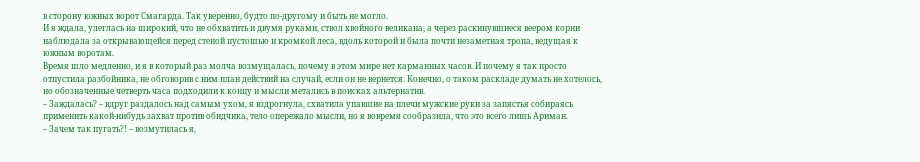в сторону южных ворот Смагарда. Так уверенно, будто по-другому и быть не могло.
И я ждала, улеглась на широкий, что не обхватить и двумя руками, ствол хвойного великана, а через раскинувшиеся веером корни наблюдала за открывающейся перед стеной пустошью и кромкой леса, вдоль которой и была почти незаметная тропа, ведущая к южным воротам.
Время шло медленно, и я в который раз молча возмущалась, почему в этом мире нет карманных часов. И почему я так просто отпустила разбойника, не обговорив с ним план действий на случай, если он не вернется. Конечно, о таком раскладе думать не хотелось, но обозначенные четверть часа подходили к концу и мысли метались в поисках альтернатив.
– Заждалась? – вдруг раздалось над самым ухом, я вздрогнула, схватила упавшие на плечи мужские руки за запястья собираясь применить какой-нибудь захват против обидчика, тело опережало мысли, но я вовремя сообразила, что это всего лишь Ариман.
– Зачем так пугать?! – возмутилась я,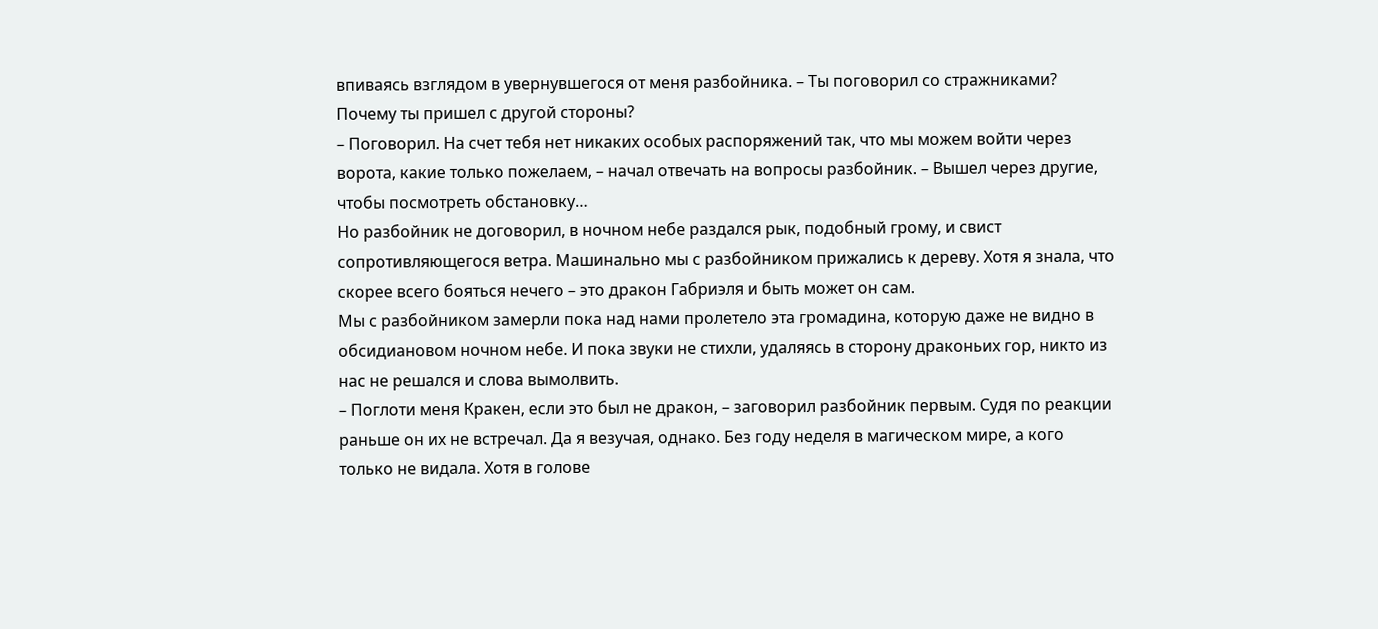впиваясь взглядом в увернувшегося от меня разбойника. – Ты поговорил со стражниками? Почему ты пришел с другой стороны?
– Поговорил. На счет тебя нет никаких особых распоряжений так, что мы можем войти через ворота, какие только пожелаем, – начал отвечать на вопросы разбойник. – Вышел через другие, чтобы посмотреть обстановку…
Но разбойник не договорил, в ночном небе раздался рык, подобный грому, и свист сопротивляющегося ветра. Машинально мы с разбойником прижались к дереву. Хотя я знала, что скорее всего бояться нечего – это дракон Габриэля и быть может он сам.
Мы с разбойником замерли пока над нами пролетело эта громадина, которую даже не видно в обсидиановом ночном небе. И пока звуки не стихли, удаляясь в сторону драконьих гор, никто из нас не решался и слова вымолвить.
– Поглоти меня Кракен, если это был не дракон, – заговорил разбойник первым. Судя по реакции раньше он их не встречал. Да я везучая, однако. Без году неделя в магическом мире, а кого только не видала. Хотя в голове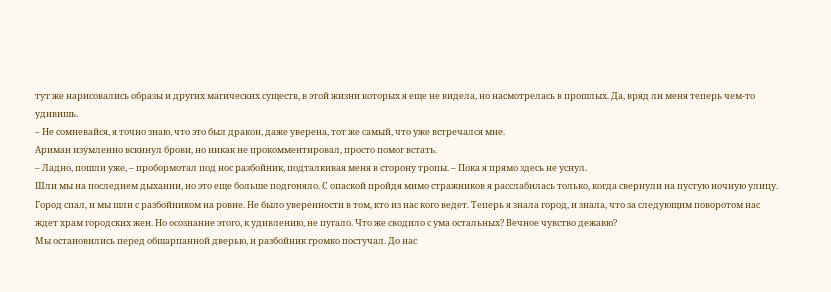тут же нарисовались образы и других магических существ, в этой жизни которых я еще не видела, но насмотрелась в прошлых. Да, вряд ли меня теперь чем-то удивишь.
– Не сомневайся, я точно знаю, что это был дракон, даже уверена, тот же самый, что уже встречался мне.
Ариман изумленно вскинул брови, но никак не прокомментировал, просто помог встать.
– Ладно, пошли уже, – пробормотал под нос разбойник, подталкивая меня в сторону тропы. – Пока я прямо здесь не уснул.
Шли мы на последнем дыхании, но это еще больше подгоняло. С опаской пройдя мимо стражников я расслабилась только, когда свернули на пустую ночную улицу. Город спал, и мы шли с разбойником на ровне. Не было уверенности в том, кто из нас кого ведет. Теперь я знала город, и знала, что за следующим поворотом нас ждет храм городских жен. Но осознание этого, к удивлению, не пугало. Что же сводило с ума остальных? Вечное чувство дежавю?
Мы остановились перед обшарпанной дверью, и разбойник громко постучал. До нас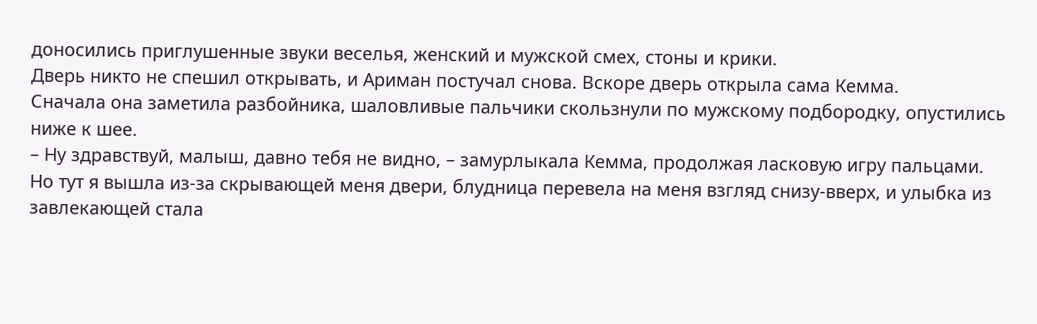доносились приглушенные звуки веселья, женский и мужской смех, стоны и крики.
Дверь никто не спешил открывать, и Ариман постучал снова. Вскоре дверь открыла сама Кемма.
Сначала она заметила разбойника, шаловливые пальчики скользнули по мужскому подбородку, опустились ниже к шее.
– Ну здравствуй, малыш, давно тебя не видно, – замурлыкала Кемма, продолжая ласковую игру пальцами.
Но тут я вышла из-за скрывающей меня двери, блудница перевела на меня взгляд снизу-вверх, и улыбка из завлекающей стала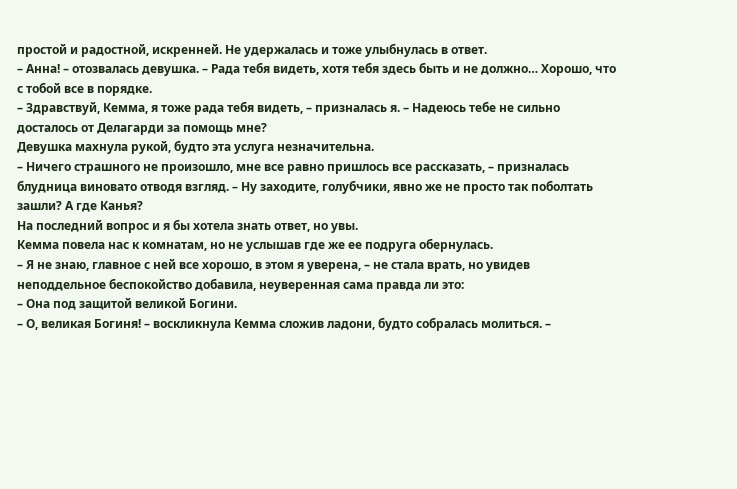простой и радостной, искренней. Не удержалась и тоже улыбнулась в ответ.
– Анна! – отозвалась девушка. – Рада тебя видеть, хотя тебя здесь быть и не должно… Хорошо, что с тобой все в порядке.
– Здравствуй, Кемма, я тоже рада тебя видеть, – призналась я. – Надеюсь тебе не сильно досталось от Делагарди за помощь мне?
Девушка махнула рукой, будто эта услуга незначительна.
– Ничего страшного не произошло, мне все равно пришлось все рассказать, – призналась блудница виновато отводя взгляд. – Ну заходите, голубчики, явно же не просто так поболтать зашли? А где Канья?
На последний вопрос и я бы хотела знать ответ, но увы.
Кемма повела нас к комнатам, но не услышав где же ее подруга обернулась.
– Я не знаю, главное с ней все хорошо, в этом я уверена, – не стала врать, но увидев неподдельное беспокойство добавила, неуверенная сама правда ли это:
– Она под защитой великой Богини.
– О, великая Богиня! – воскликнула Кемма сложив ладони, будто собралась молиться. –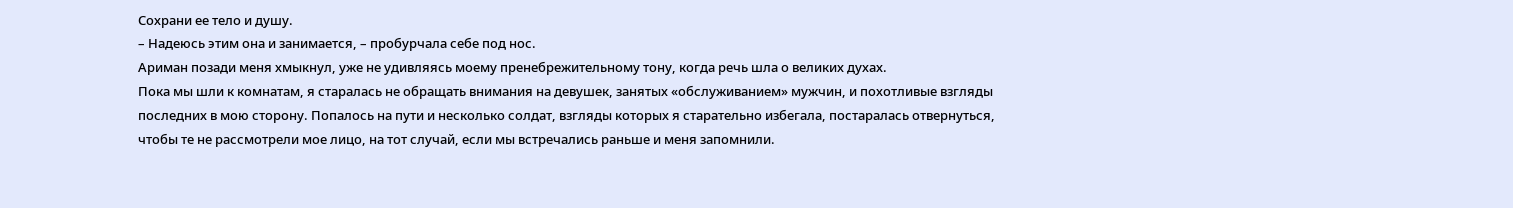Сохрани ее тело и душу.
– Надеюсь этим она и занимается, – пробурчала себе под нос.
Ариман позади меня хмыкнул, уже не удивляясь моему пренебрежительному тону, когда речь шла о великих духах.
Пока мы шли к комнатам, я старалась не обращать внимания на девушек, занятых «обслуживанием» мужчин, и похотливые взгляды последних в мою сторону. Попалось на пути и несколько солдат, взгляды которых я старательно избегала, постаралась отвернуться, чтобы те не рассмотрели мое лицо, на тот случай, если мы встречались раньше и меня запомнили.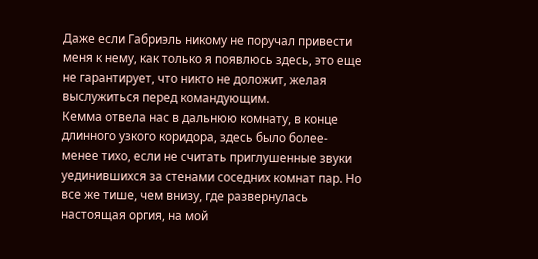Даже если Габриэль никому не поручал привести меня к нему, как только я появлюсь здесь, это еще не гарантирует, что никто не доложит, желая выслужиться перед командующим.
Кемма отвела нас в дальнюю комнату, в конце длинного узкого коридора, здесь было более-менее тихо, если не считать приглушенные звуки уединившихся за стенами соседних комнат пар. Но все же тише, чем внизу, где развернулась настоящая оргия, на мой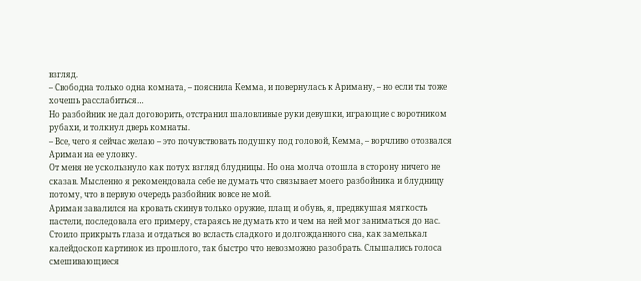взгляд.
– Свободна только одна комната, – пояснила Кемма, и повернулась к Ариману, – но если ты тоже хочешь расслабиться…
Но разбойник не дал договорить, отстранил шаловливые руки девушки, играющие с воротником рубахи, и толкнул дверь комнаты.
– Все, чего я сейчас желаю – это почувствовать подушку под головой, Кемма, – ворчливо отозвался Ариман на ее уловку.
От меня не ускользнуло как потух взгляд блудницы. Но она молча отошла в сторону ничего не сказав. Мысленно я рекомендовала себе не думать что связывает моего разбойника и блудницу потому, что в первую очередь разбойник вовсе не мой.
Ариман завалился на кровать скинув только оружие, плащ и обувь, я, предвкушая мягкость пастели, последовала его примеру, стараясь не думать кто и чем на ней мог заниматься до нас.
Стоило прикрыть глаза и отдаться во всласть сладкого и долгожданного сна, как замелькал калейдоскоп картинок из прошлого, так быстро что невозможно разобрать. Слышались голоса смешивающиеся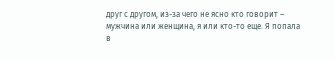друг с другом, из-за чего не ясно кто говорит – мужчина или женщина, я или кто-то еще. Я попала в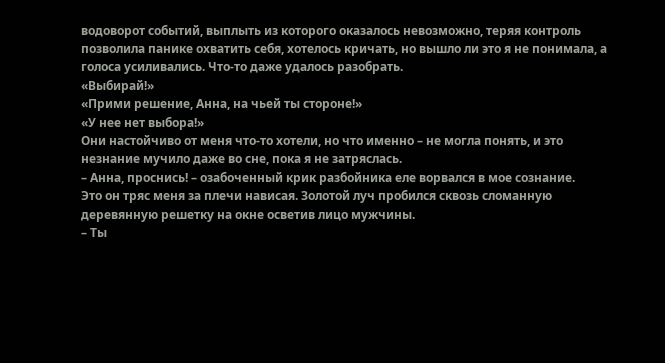водоворот событий, выплыть из которого оказалось невозможно, теряя контроль позволила панике охватить себя, хотелось кричать, но вышло ли это я не понимала, а голоса усиливались. Что-то даже удалось разобрать.
«Выбирай!»
«Прими решение, Анна, на чьей ты стороне!»
«У нее нет выбора!»
Они настойчиво от меня что-то хотели, но что именно – не могла понять, и это незнание мучило даже во сне, пока я не затряслась.
– Анна, проснись! – озабоченный крик разбойника еле ворвался в мое сознание.
Это он тряс меня за плечи нависая. Золотой луч пробился сквозь сломанную деревянную решетку на окне осветив лицо мужчины.
– Ты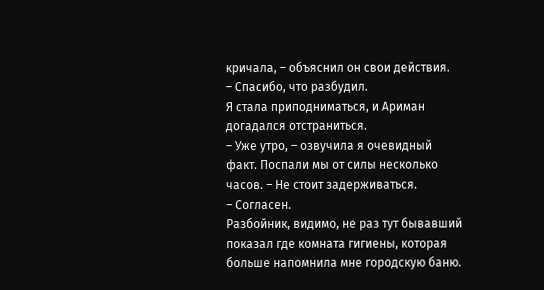кричала, – объяснил он свои действия.
– Спасибо, что разбудил.
Я стала приподниматься, и Ариман догадался отстраниться.
– Уже утро, – озвучила я очевидный факт. Поспали мы от силы несколько часов. – Не стоит задерживаться.
– Согласен.
Разбойник, видимо, не раз тут бывавший показал где комната гигиены, которая больше напомнила мне городскую баню.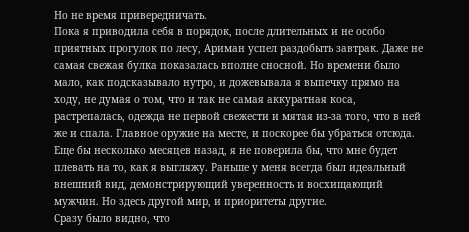Но не время привередничать.
Пока я приводила себя в порядок, после длительных и не особо приятных прогулок по лесу, Ариман успел раздобыть завтрак. Даже не самая свежая булка показалась вполне сносной. Но времени было мало, как подсказывало нутро, и дожевывала я выпечку прямо на ходу, не думая о том, что и так не самая аккуратная коса, растрепалась, одежда не первой свежести и мятая из-за того, что в ней же и спала. Главное оружие на месте, и поскорее бы убраться отсюда.
Еще бы несколько месяцев назад, я не поверила бы, что мне будет плевать на то, как я выгляжу. Раньше у меня всегда был идеальный внешний вид, демонстрирующий уверенность и восхищающий мужчин. Но здесь другой мир, и приоритеты другие.
Сразу было видно, что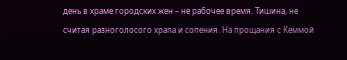день в храме городских жен – не рабочее время. Тишина, не считая разноголосого храпа и сопения. На прощания с Кеммой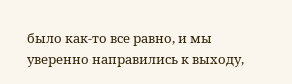было как-то все равно, и мы уверенно направились к выходу,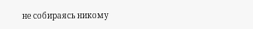не собираясь никому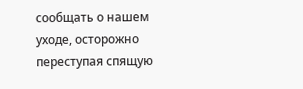сообщать о нашем уходе, осторожно переступая спящую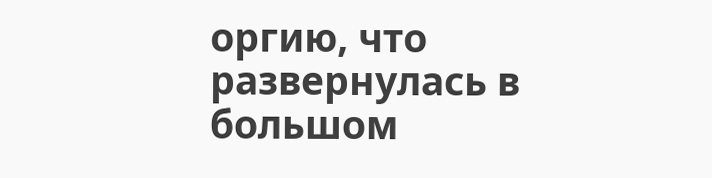оргию, что развернулась в большом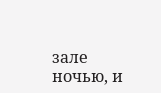зале ночью, и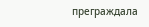преграждала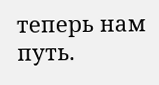теперь нам путь.